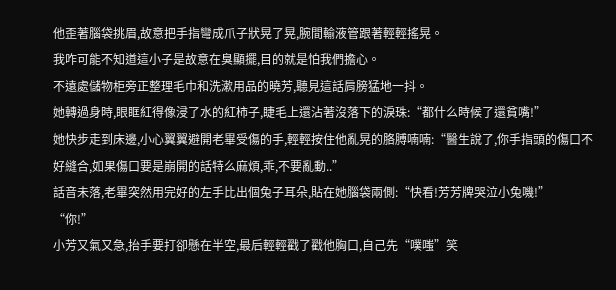他歪著腦袋挑眉,故意把手指彎成爪子狀晃了晃,腕間輸液管跟著輕輕搖晃。
我咋可能不知道這小子是故意在臭顯擺,目的就是怕我們擔心。
不遠處儲物柜旁正整理毛巾和洗漱用品的曉芳,聽見這話肩膀猛地一抖。
她轉過身時,眼眶紅得像浸了水的紅柿子,睫毛上還沾著沒落下的淚珠:“都什么時候了還貧嘴!”
她快步走到床邊,小心翼翼避開老畢受傷的手,輕輕按住他亂晃的胳膊喃喃:“醫生說了,你手指頭的傷口不好縫合,如果傷口要是崩開的話特么麻煩,乖,不要亂動..”
話音未落,老畢突然用完好的左手比出個兔子耳朵,貼在她腦袋兩側:“快看!芳芳牌哭泣小兔嘰!”
“你!”
小芳又氣又急,抬手要打卻懸在半空,最后輕輕戳了戳他胸口,自己先“噗嗤”笑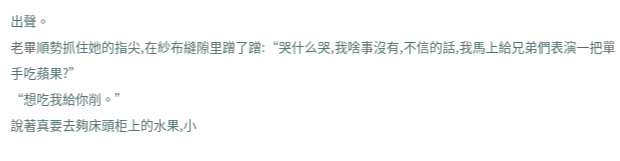出聲。
老畢順勢抓住她的指尖,在紗布縫隙里蹭了蹭:“哭什么哭,我啥事沒有,不信的話,我馬上給兄弟們表演一把單手吃蘋果?”
“想吃我給你削。”
說著真要去夠床頭柜上的水果,小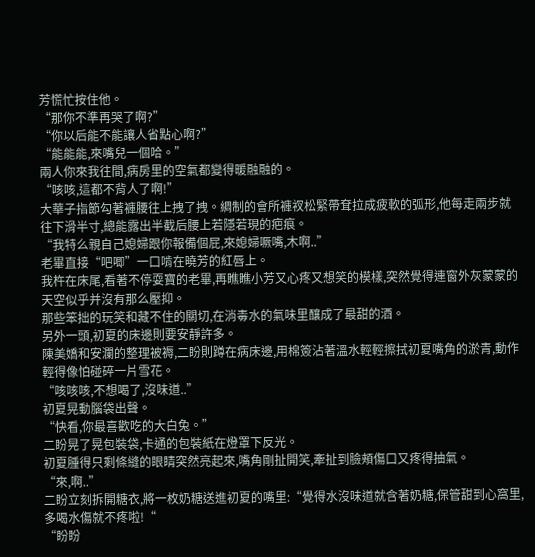芳慌忙按住他。
“那你不準再哭了啊?”
“你以后能不能讓人省點心啊?”
“能能能,來嘴兒一個哈。”
兩人你來我往間,病房里的空氣都變得暖融融的。
“咳咳,這都不背人了啊!”
大華子指節勾著褲腰往上拽了拽。綢制的會所褲衩松緊帶耷拉成疲軟的弧形,他每走兩步就往下滑半寸,總能露出半截后腰上若隱若現的疤痕。
“我特么親自己媳婦跟你報備個屁,來媳婦噘嘴,木啊..”
老畢直接“吧唧”一口啃在曉芳的紅唇上。
我杵在床尾,看著不停耍寶的老畢,再瞧瞧小芳又心疼又想笑的模樣,突然覺得連窗外灰蒙蒙的天空似乎并沒有那么壓抑。
那些笨拙的玩笑和藏不住的關切,在消毒水的氣味里釀成了最甜的酒。
另外一頭,初夏的床邊則要安靜許多。
陳美嬌和安瀾的整理被褥,二盼則蹲在病床邊,用棉簽沾著溫水輕輕擦拭初夏嘴角的淤青,動作輕得像怕碰碎一片雪花。
“咳咳咳,不想喝了,沒味道..”
初夏晃動腦袋出聲。
“快看,你最喜歡吃的大白兔。”
二盼晃了晃包裝袋,卡通的包裝紙在燈罩下反光。
初夏腫得只剩條縫的眼睛突然亮起來,嘴角剛扯開笑,牽扯到臉頰傷口又疼得抽氣。
“來,啊..”
二盼立刻拆開糖衣,將一枚奶糖送進初夏的嘴里:“覺得水沒味道就含著奶糖,保管甜到心窩里,多喝水傷就不疼啦!“
“盼盼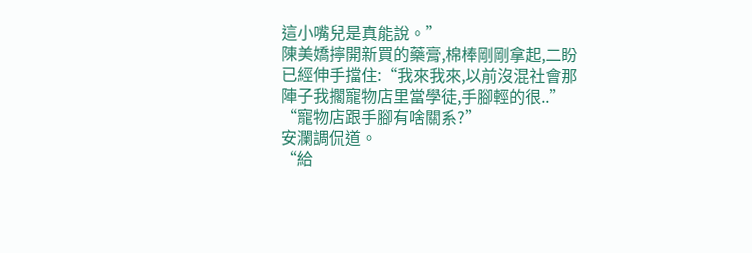這小嘴兒是真能說。”
陳美嬌擰開新買的藥膏,棉棒剛剛拿起,二盼已經伸手擋住:“我來我來,以前沒混社會那陣子我擱寵物店里當學徒,手腳輕的很..”
“寵物店跟手腳有啥關系?”
安瀾調侃道。
“給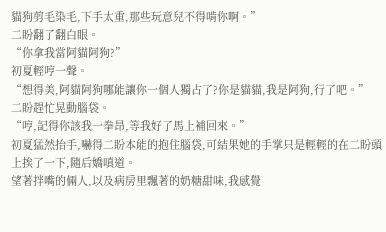貓狗剪毛染毛,下手太重,那些玩意兒不得啃你啊。”
二盼翻了翻白眼。
“你拿我當阿貓阿狗?”
初夏輕哼一聲。
“想得美,阿貓阿狗哪能讓你一個人獨占了?你是貓貓,我是阿狗,行了吧。”
二盼趕忙晃動腦袋。
“哼,記得你該我一拳昂,等我好了馬上補回來。”
初夏猛然抬手,嚇得二盼本能的抱住腦袋,可結果她的手掌只是輕輕的在二盼頭上挨了一下,隨后嬌嗔道。
望著拌嘴的倆人,以及病房里飄著的奶糖甜味,我感覺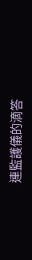連監護儀的滴答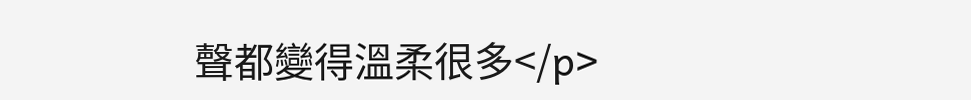聲都變得溫柔很多</p>